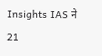Insights IAS ने 21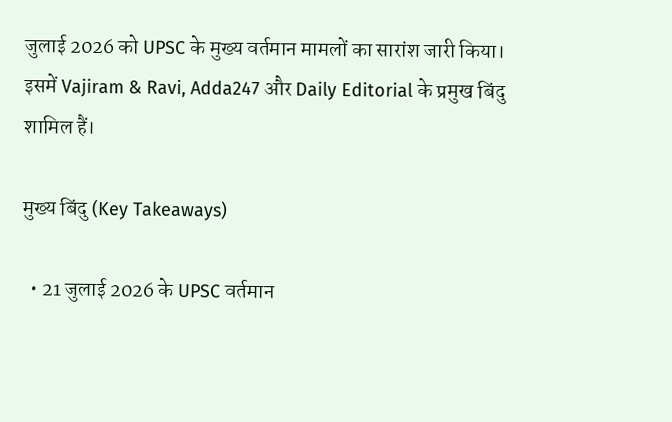जुलाई 2026 को UPSC के मुख्य वर्तमान मामलों का सारांश जारी किया। इसमें Vajiram & Ravi, Adda247 और Daily Editorial के प्रमुख बिंदु शामिल हैं।

मुख्य बिंदु (Key Takeaways)

  • 21 जुलाई 2026 के UPSC वर्तमान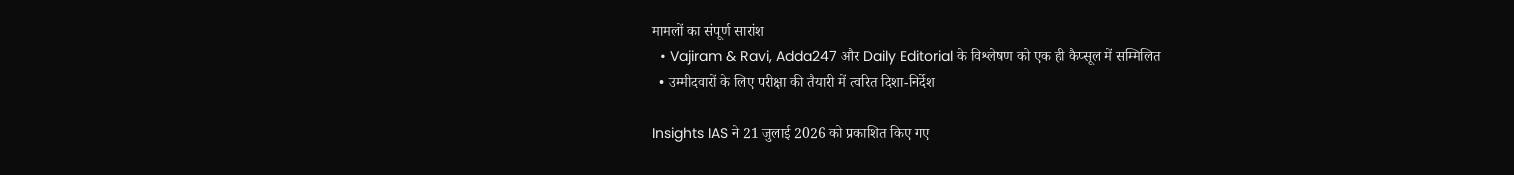मामलों का संपूर्ण सारांश
  • Vajiram & Ravi, Adda247 और Daily Editorial के विश्लेषण को एक ही कैप्सूल में सम्मिलित
  • उम्मीदवारों के लिए परीक्षा की तैयारी में त्वरित दिशा-निर्देश

Insights IAS ने 21 जुलाई 2026 को प्रकाशित किए गए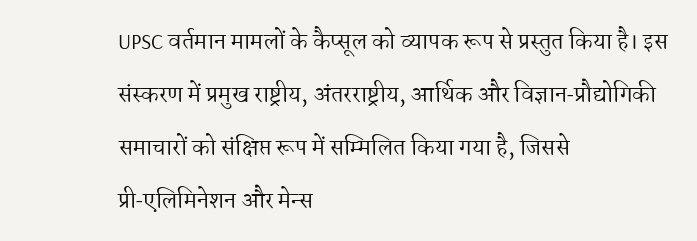UPSC वर्तमान मामलों के कैप्सूल को व्यापक रूप से प्रस्तुत किया है। इस संस्करण में प्रमुख राष्ट्रीय, अंतरराष्ट्रीय, आर्थिक और विज्ञान‑प्रौद्योगिकी समाचारों को संक्षिप्त रूप में सम्मिलित किया गया है, जिससे प्री‑एलिमिनेशन और मेन्स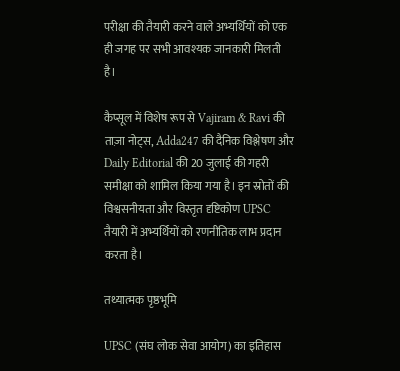परीक्षा की तैयारी करने वाले अभ्यर्थियों को एक ही जगह पर सभी आवश्यक जानकारी मिलती है।

कैप्सूल में विशेष रूप से Vajiram & Ravi की ताज़ा नोट्स, Adda247 की दैनिक विश्लेषण और Daily Editorial की 20 जुलाई की गहरी समीक्षा को शामिल किया गया है। इन स्रोतों की विश्वसनीयता और विस्तृत दृष्टिकोण UPSC तैयारी में अभ्यर्थियों को रणनीतिक लाभ प्रदान करता है।

तथ्यात्मक पृष्ठभूमि

UPSC (संघ लोक सेवा आयोग) का इतिहास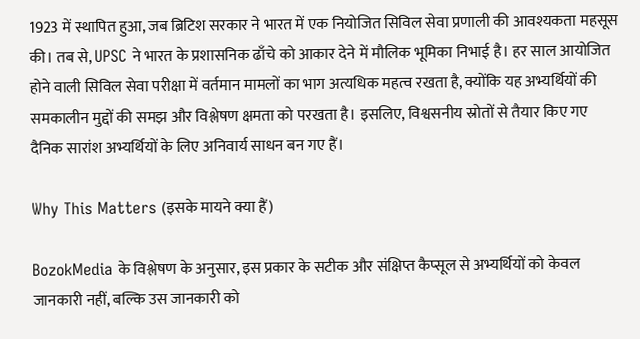1923 में स्थापित हुआ, जब ब्रिटिश सरकार ने भारत में एक नियोजित सिविल सेवा प्रणाली की आवश्यकता महसूस की। तब से, UPSC ने भारत के प्रशासनिक ढाँचे को आकार देने में मौलिक भूमिका निभाई है। हर साल आयोजित होने वाली सिविल सेवा परीक्षा में वर्तमान मामलों का भाग अत्यधिक महत्व रखता है, क्योंकि यह अभ्यर्थियों की समकालीन मुद्दों की समझ और विश्लेषण क्षमता को परखता है। इसलिए, विश्वसनीय स्रोतों से तैयार किए गए दैनिक सारांश अभ्यर्थियों के लिए अनिवार्य साधन बन गए हैं।

Why This Matters (इसके मायने क्या हैं)

BozokMedia के विश्लेषण के अनुसार, इस प्रकार के सटीक और संक्षिप्त कैप्सूल से अभ्यर्थियों को केवल जानकारी नहीं, बल्कि उस जानकारी को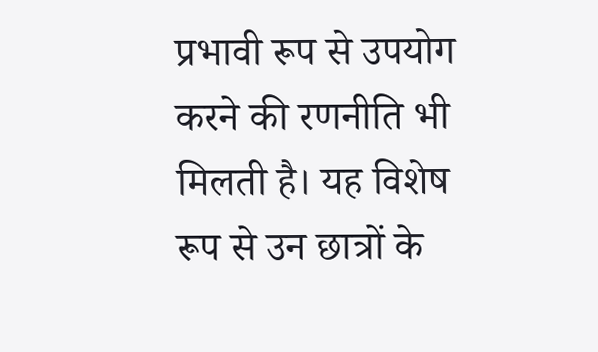प्रभावी रूप से उपयोग करने की रणनीति भी मिलती है। यह विशेष रूप से उन छात्रों के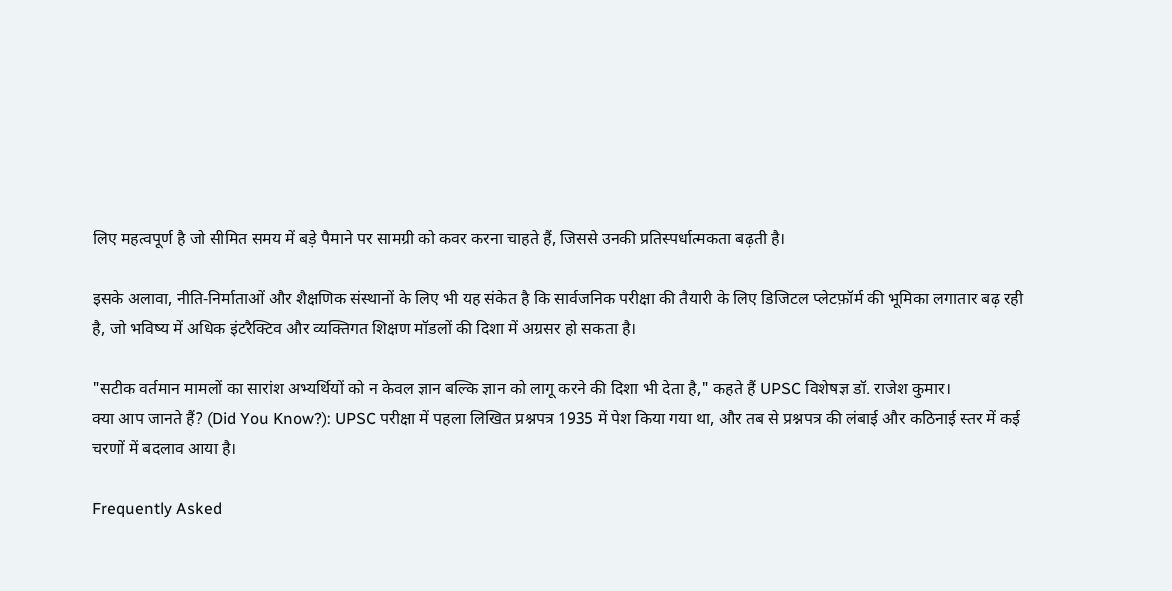लिए महत्वपूर्ण है जो सीमित समय में बड़े पैमाने पर सामग्री को कवर करना चाहते हैं, जिससे उनकी प्रतिस्पर्धात्मकता बढ़ती है।

इसके अलावा, नीति‑निर्माताओं और शैक्षणिक संस्थानों के लिए भी यह संकेत है कि सार्वजनिक परीक्षा की तैयारी के लिए डिजिटल प्लेटफ़ॉर्म की भूमिका लगातार बढ़ रही है, जो भविष्य में अधिक इंटरैक्टिव और व्यक्तिगत शिक्षण मॉडलों की दिशा में अग्रसर हो सकता है।

"सटीक वर्तमान मामलों का सारांश अभ्यर्थियों को न केवल ज्ञान बल्कि ज्ञान को लागू करने की दिशा भी देता है," कहते हैं UPSC विशेषज्ञ डॉ. राजेश कुमार।
क्या आप जानते हैं? (Did You Know?): UPSC परीक्षा में पहला लिखित प्रश्नपत्र 1935 में पेश किया गया था, और तब से प्रश्नपत्र की लंबाई और कठिनाई स्तर में कई चरणों में बदलाव आया है।

Frequently Asked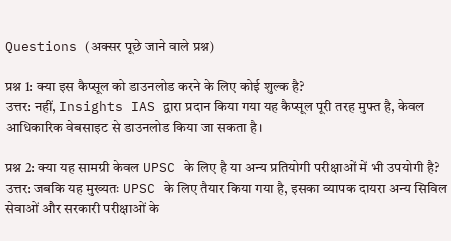Questions (अक्सर पूछे जाने वाले प्रश्न)

प्रश्न 1: क्या इस कैप्सूल को डाउनलोड करने के लिए कोई शुल्क है?
उत्तर: नहीं, Insights IAS द्वारा प्रदान किया गया यह कैप्सूल पूरी तरह मुफ्त है, केवल आधिकारिक वेबसाइट से डाउनलोड किया जा सकता है।

प्रश्न 2: क्या यह सामग्री केवल UPSC के लिए है या अन्य प्रतियोगी परीक्षाओं में भी उपयोगी है?
उत्तर: जबकि यह मुख्यतः UPSC के लिए तैयार किया गया है, इसका व्यापक दायरा अन्य सिविल सेवाओं और सरकारी परीक्षाओं के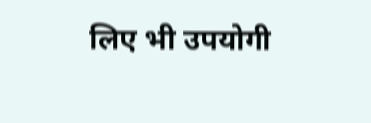लिए भी उपयोगी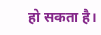हो सकता है।